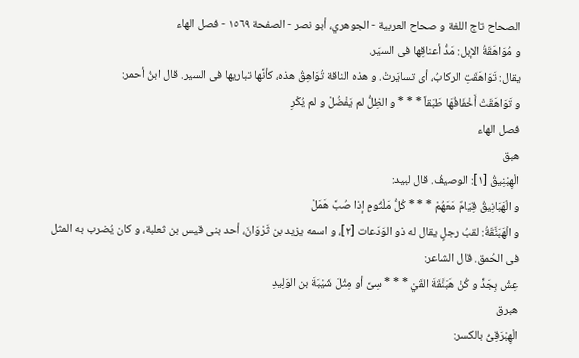الصحاح تاج اللغة و صحاح العربية - الجوهري، أبو نصر - الصفحة ١٥٦٩ - فصل الهاء
و مُوَاهَقَةُ الإبل: مَدُّ أعناقِها فى السيَر.
يقال: تَوَاهَقَتِ الركابُ، أى تسايَرتْ. و هذه الناقة تُوَاهِقُ هذه، كأنَّها تباريها فى السير. قال ابنُ أحمر:
و تَوَاهَقَتْ أَخْفَافُهَا طَبَقاً * * * و الظِلُّ لم يَفْضُلْ و لم يُكْرِ
فصل الهاء
هبق
الْهِبْنِيقُ [١]: الوصيفُ. قال لبيد:
و الْهَبَانِيقُ قِيَامٌ مَعَهُمْ * * * كُلُّ مَلْثُومٍ إذا صُبَّ هَمَلْ
و الْهَبَنَّقَةُ: لقبُ رجلٍ يقال له ذو الوَدَعات [٢]، و اسمه يزيد بن ثَرْوَانَ، أحد بنى قيس بن ثعلبة، و كان يُضرب به المثل فى الحُمق. قال الشاعر:
عِشْ بِجَدٍّ و كُنْ هَبَنَّقَةَ القَيْ * * * سِىَّ أو مِثْلَ شَيْبَةَ بن الوَلِيدِ
هبرق
الْهِبْرَقِىُّ بالكسر: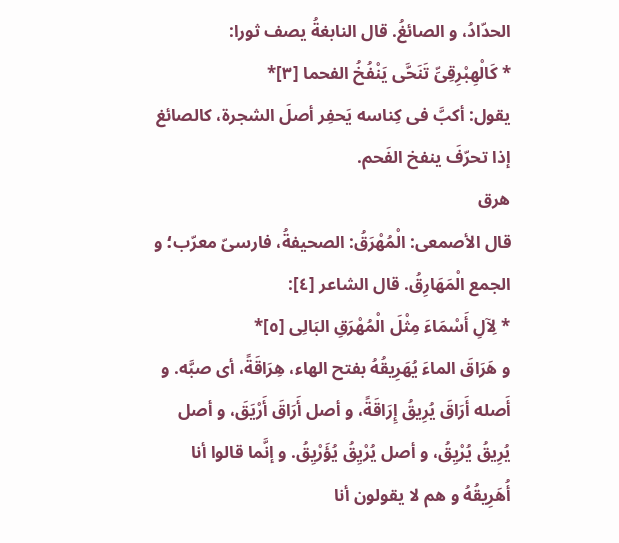الحدّادُ، و الصائغُ. قال النابغةُ يصف ثورا:
* كَالْهِبْرِقِىِّ تَنَحَّى يَنْفُخُ الفحما [٣]*
يقول: أكبَّ فى كِناسه يَحفِر أصلَ الشجرة، كالصائغ إذا تحرّفَ ينفخ الفَحم.
هرق
قال الأصمعى: الْمُهْرَقُ: الصحيفةُ، فارسىّ معرّب؛ و الجمع الْمَهَارِقُ. قال الشاعر [٤]:
* لِآلِ أَسْمَاءَ مِثْلَ الْمُهْرَقِ البَالِى [٥]*
و هَرَاقَ الماءَ يُهَرِيقُهُ بفتح الهاء، هِرَاقَةً، أى صبَّه. و أَصله أَرَاقَ يُرِيقُ إِرَاقَةً، و أصل أَرَاقَ أَرْيَقَ، و أصل يُرِيقُ يُرْيِقُ، و أصل يُرْيِقُ يُؤَرْيِقُ. و إنَّما قالوا أنا أُهَرِيقُهُ و هم لا يقولون أنا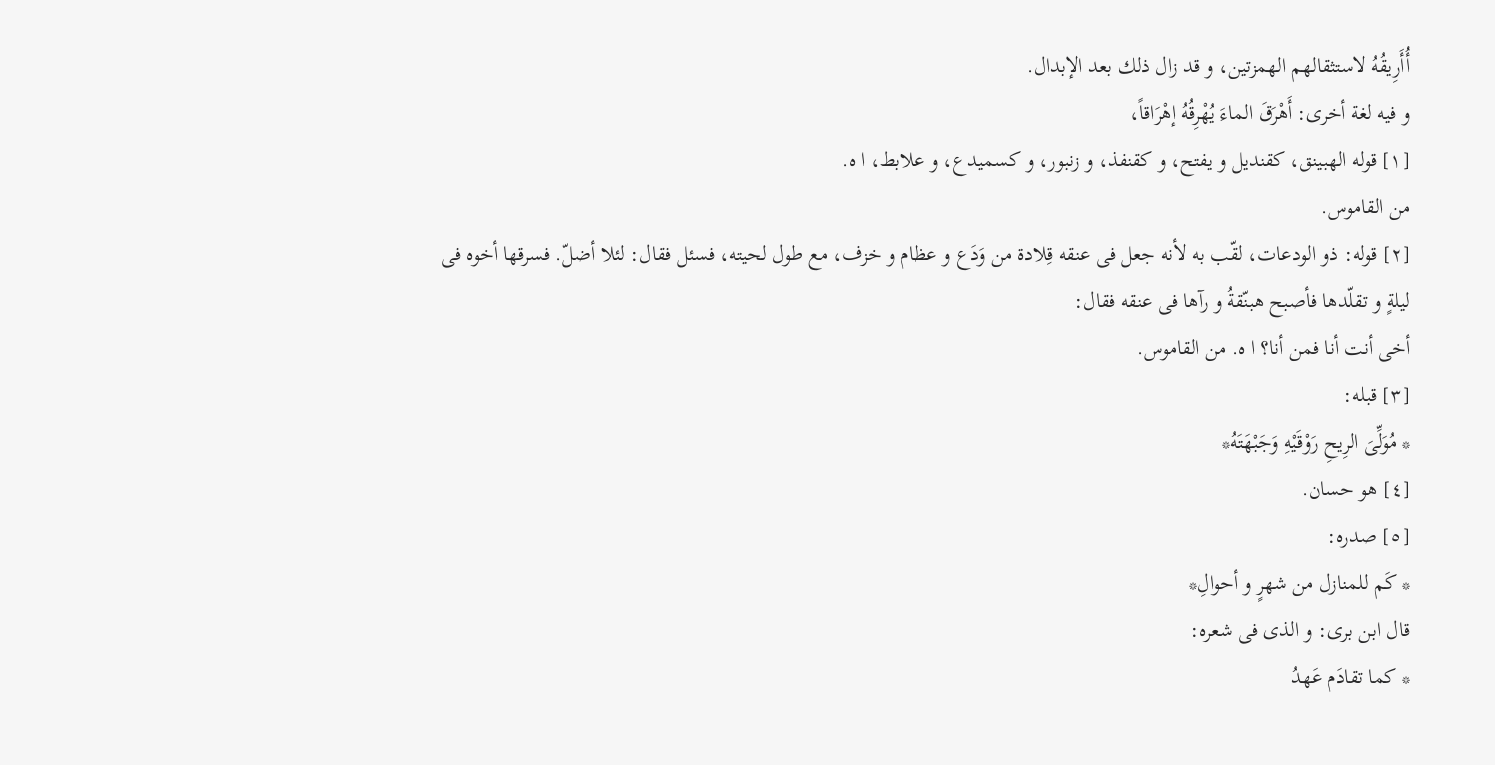أُأَرِيقُهُ لاستثقالهم الهمزتين، و قد زال ذلك بعد الإبدال.
و فيه لغة أخرى: أَهْرَقَ الماءَ يُهْرِقُهُ إهْرَاقاً،
[١] قوله الهبينق، كقنديل و يفتح، و كقنفذ، و زنبور، و كسميدع، و علابط، ا ه.
من القاموس.
[٢] قوله: ذو الودعات، لقّب به لأنه جعل فى عنقه قِلادة من وَدَع و عظام و خزف، مع طول لحيته، فسئل فقال: لئلا أضلّ. فسرقها أخوه فى ليلةٍ و تقلّدها فأصبح هبنّقةُ و رآها فى عنقه فقال:
أخى أنت أنا فمن أنا؟ ا ه. من القاموس.
[٣] قبله:
* مُوَلِّىَ الرِيحِ رَوْقَيْهِ وَجَبْهَتَهُ*
[٤] هو حسان.
[٥] صدره:
* كَم للمنازل من شهرٍ و أحوالِ*
قال ابن برى: و الذى فى شعره:
* كما تقادَم عَهدُ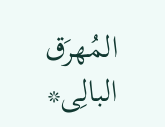المُهرَق البالِى*